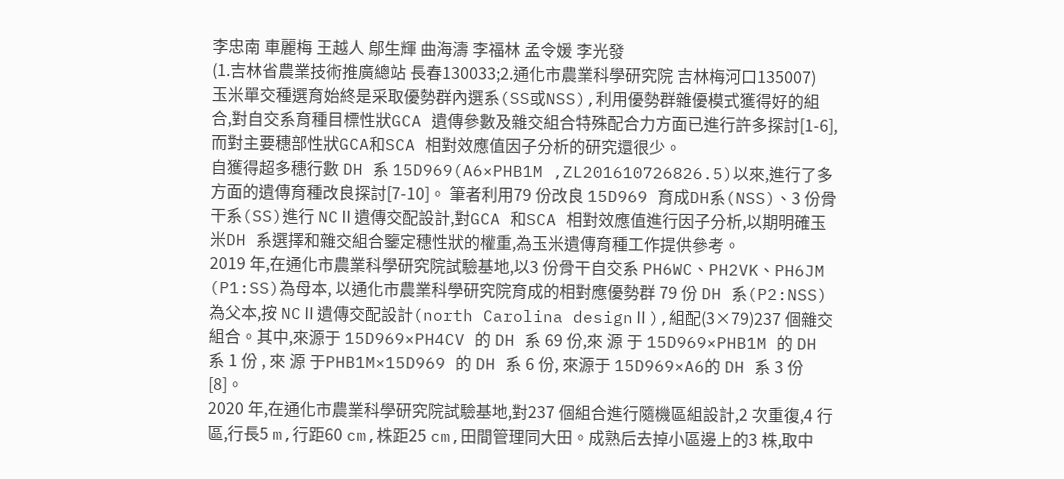李忠南 車麗梅 王越人 鄔生輝 曲海濤 李福林 孟令媛 李光發
(1.吉林省農業技術推廣總站 長春130033;2.通化市農業科學研究院 吉林梅河口135007)
玉米單交種選育始終是采取優勢群內選系(SS或NSS),利用優勢群雜優模式獲得好的組合,對自交系育種目標性狀GCA 遺傳參數及雜交組合特殊配合力方面已進行許多探討[1-6],而對主要穗部性狀GCA和SCA 相對效應值因子分析的研究還很少。
自獲得超多穗行數 DH 系 15D969(A6×PHB1M ,ZL201610726826.5)以來,進行了多方面的遺傳育種改良探討[7-10]。 筆者利用79 份改良 15D969 育成DH系(NSS)、3 份骨干系(SS)進行 NCⅡ遺傳交配設計,對GCA 和SCA 相對效應值進行因子分析,以期明確玉米DH 系選擇和雜交組合鑒定穗性狀的權重,為玉米遺傳育種工作提供參考。
2019 年,在通化市農業科學研究院試驗基地,以3 份骨干自交系 PH6WC、PH2VK、PH6JM (P1:SS)為母本, 以通化市農業科學研究院育成的相對應優勢群 79 份 DH 系(P2:NSS)為父本,按 NCⅡ遺傳交配設計(north Carolina designⅡ),組配(3×79)237 個雜交組合。其中,來源于 15D969×PH4CV 的 DH 系 69 份,來 源 于 15D969×PHB1M 的 DH 系 1 份 , 來 源 于PHB1M×15D969 的 DH 系 6 份, 來源于 15D969×A6的 DH 系 3 份[8]。
2020 年,在通化市農業科學研究院試驗基地,對237 個組合進行隨機區組設計,2 次重復,4 行區,行長5 m,行距60 cm,株距25 cm,田間管理同大田。成熟后去掉小區邊上的3 株,取中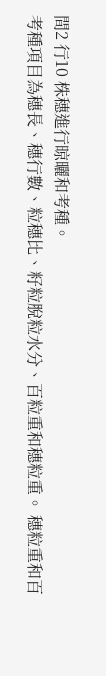間2 行10 株穗進行晾曬和考種。
考種項目為穗長、穗行數、粒穗比、籽粒脫粒水分、百粒重和穗粒重。 穗粒重和百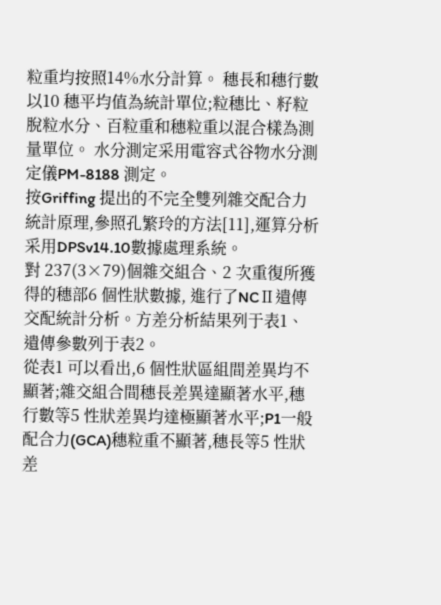粒重均按照14%水分計算。 穗長和穗行數以10 穗平均值為統計單位;粒穗比、籽粒脫粒水分、百粒重和穗粒重以混合樣為測量單位。 水分測定采用電容式谷物水分測定儀PM-8188 測定。
按Griffing 提出的不完全雙列雜交配合力統計原理,參照孔繁玲的方法[11],運算分析采用DPSv14.10數據處理系統。
對 237(3×79)個雜交組合、2 次重復所獲得的穗部6 個性狀數據, 進行了NCⅡ遺傳交配統計分析。方差分析結果列于表1、遺傳參數列于表2。
從表1 可以看出,6 個性狀區組間差異均不顯著;雜交組合間穗長差異達顯著水平,穗行數等5 性狀差異均達極顯著水平;P1一般配合力(GCA)穗粒重不顯著,穗長等5 性狀差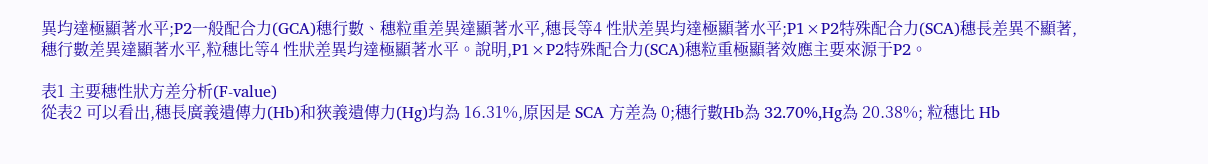異均達極顯著水平;P2一般配合力(GCA)穗行數、穗粒重差異達顯著水平,穗長等4 性狀差異均達極顯著水平;P1×P2特殊配合力(SCA)穗長差異不顯著,穗行數差異達顯著水平,粒穗比等4 性狀差異均達極顯著水平。說明,P1×P2特殊配合力(SCA)穗粒重極顯著效應主要來源于P2。

表1 主要穗性狀方差分析(F-value)
從表2 可以看出,穗長廣義遺傳力(Hb)和狹義遺傳力(Hg)均為 16.31%,原因是 SCA 方差為 0;穗行數Hb為 32.70%,Hg為 20.38%; 粒穗比 Hb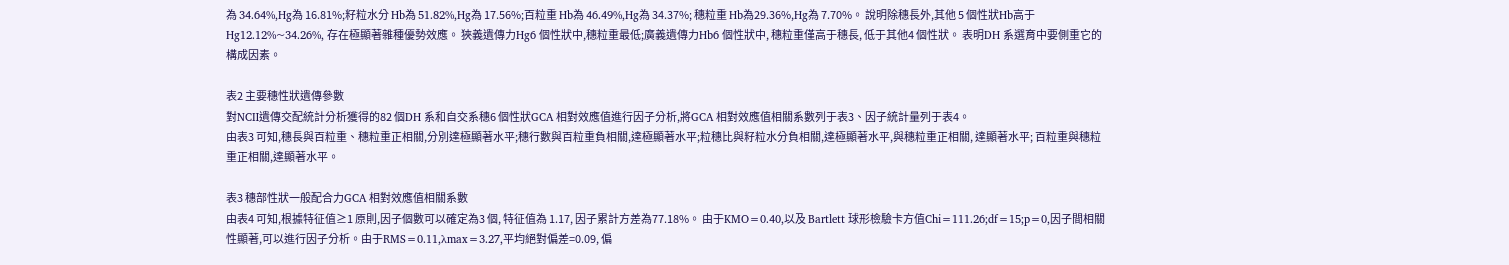為 34.64%,Hg為 16.81%;籽粒水分 Hb為 51.82%,Hg為 17.56%;百粒重 Hb為 46.49%,Hg為 34.37%; 穗粒重 Hb為29.36%,Hg為 7.70%。 說明除穗長外,其他 5 個性狀Hb高于Hg12.12%~34.26%, 存在極顯著雜種優勢效應。 狹義遺傳力Hg6 個性狀中,穗粒重最低;廣義遺傳力Hb6 個性狀中, 穗粒重僅高于穗長, 低于其他4 個性狀。 表明DH 系選育中要側重它的構成因素。

表2 主要穗性狀遺傳參數
對NCⅡ遺傳交配統計分析獲得的82 個DH 系和自交系穗6 個性狀GCA 相對效應值進行因子分析,將GCA 相對效應值相關系數列于表3、因子統計量列于表4。
由表3 可知,穗長與百粒重、穗粒重正相關,分別達極顯著水平;穗行數與百粒重負相關,達極顯著水平;粒穗比與籽粒水分負相關,達極顯著水平,與穗粒重正相關, 達顯著水平; 百粒重與穗粒重正相關,達顯著水平。

表3 穗部性狀一般配合力GCA 相對效應值相關系數
由表4 可知,根據特征值≥1 原則,因子個數可以確定為3 個, 特征值為 1.17, 因子累計方差為77.18%。 由于KMO=0.40,以及 Bartlett 球形檢驗卡方值Chi=111.26;df=15;p=0,因子間相關性顯著,可以進行因子分析。由于RMS=0.11,λmax=3.27,平均絕對偏差=0.09, 偏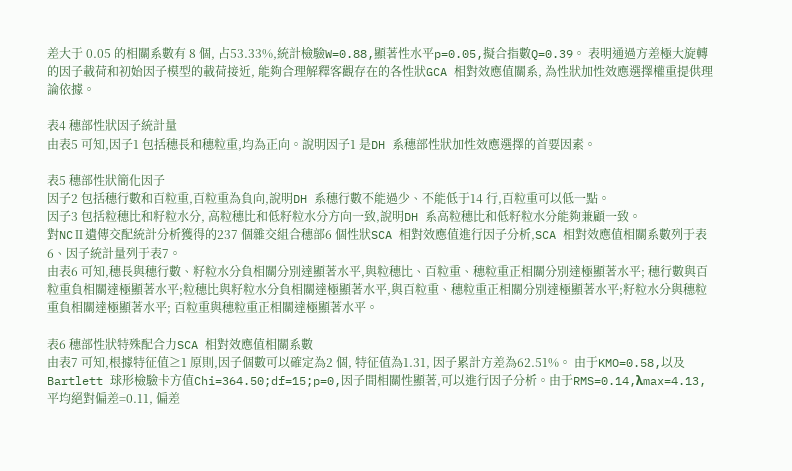差大于 0.05 的相關系數有 8 個, 占53.33%,統計檢驗W=0.88,顯著性水平p=0.05,擬合指數Q=0.39。 表明通過方差極大旋轉的因子載荷和初始因子模型的載荷接近, 能夠合理解釋客觀存在的各性狀GCA 相對效應值關系, 為性狀加性效應選擇權重提供理論依據。

表4 穗部性狀因子統計量
由表5 可知,因子1 包括穗長和穗粒重,均為正向。說明因子1 是DH 系穗部性狀加性效應選擇的首要因素。

表5 穗部性狀簡化因子
因子2 包括穗行數和百粒重,百粒重為負向,說明DH 系穗行數不能過少、不能低于14 行,百粒重可以低一點。
因子3 包括粒穗比和籽粒水分, 高粒穗比和低籽粒水分方向一致,說明DH 系高粒穗比和低籽粒水分能夠兼顧一致。
對NCⅡ遺傳交配統計分析獲得的237 個雜交組合穗部6 個性狀SCA 相對效應值進行因子分析,SCA 相對效應值相關系數列于表6、因子統計量列于表7。
由表6 可知,穗長與穗行數、籽粒水分負相關分別達顯著水平,與粒穗比、百粒重、穗粒重正相關分別達極顯著水平; 穗行數與百粒重負相關達極顯著水平;粒穗比與籽粒水分負相關達極顯著水平,與百粒重、穗粒重正相關分別達極顯著水平;籽粒水分與穗粒重負相關達極顯著水平; 百粒重與穗粒重正相關達極顯著水平。

表6 穗部性狀特殊配合力SCA 相對效應值相關系數
由表7 可知,根據特征值≥1 原則,因子個數可以確定為2 個, 特征值為1.31, 因子累計方差為62.51%。 由于KMO=0.58,以及 Bartlett 球形檢驗卡方值Chi=364.50;df=15;p=0,因子間相關性顯著,可以進行因子分析。由于RMS=0.14,λmax=4.13,平均絕對偏差=0.11, 偏差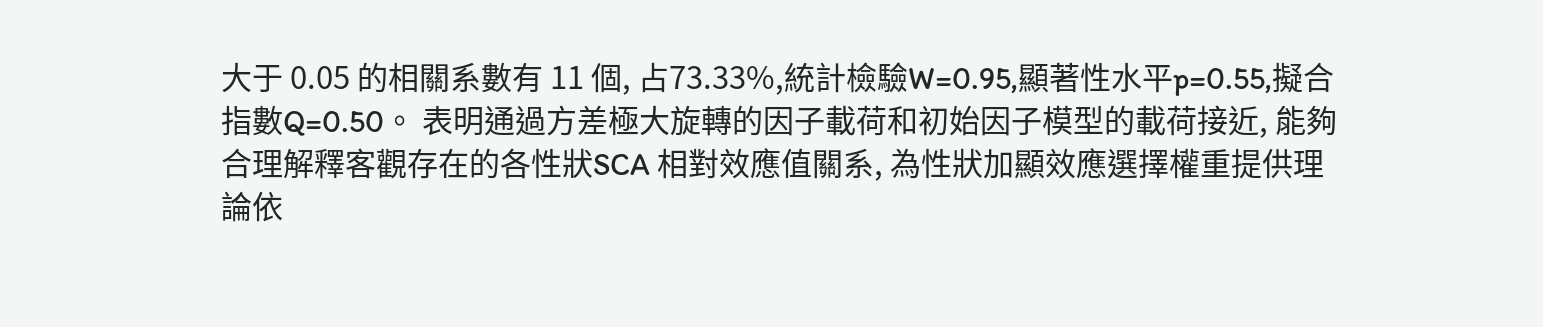大于 0.05 的相關系數有 11 個, 占73.33%,統計檢驗W=0.95,顯著性水平p=0.55,擬合指數Q=0.50。 表明通過方差極大旋轉的因子載荷和初始因子模型的載荷接近, 能夠合理解釋客觀存在的各性狀SCA 相對效應值關系, 為性狀加顯效應選擇權重提供理論依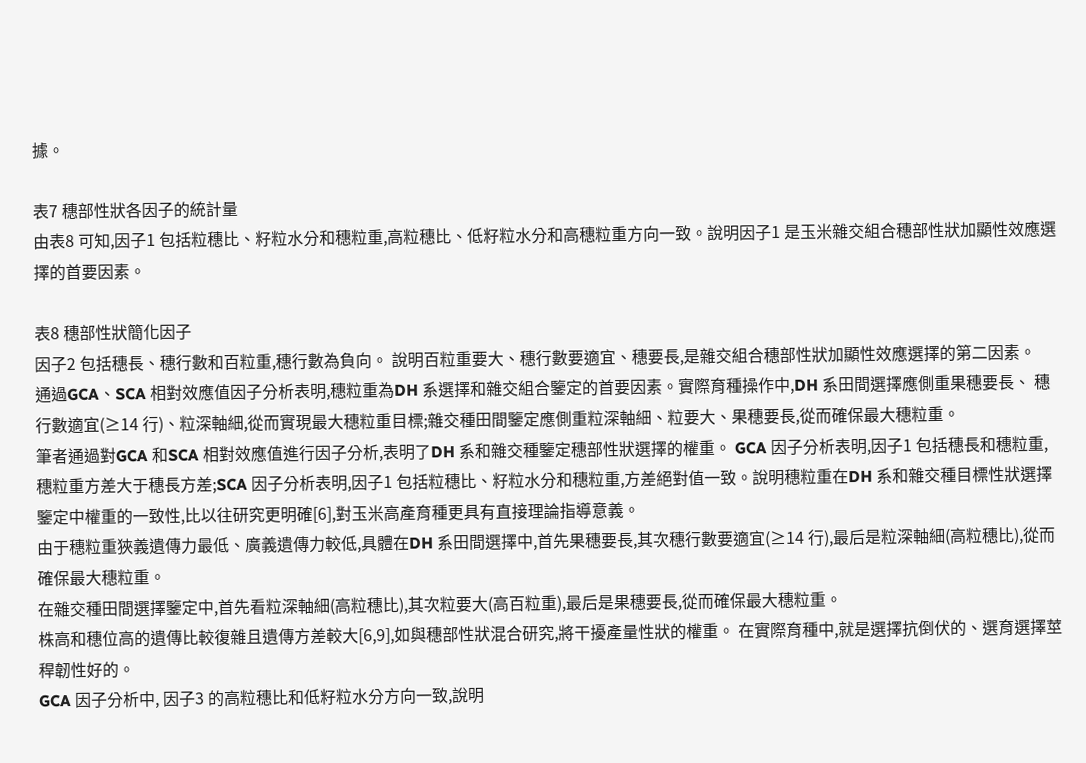據。

表7 穗部性狀各因子的統計量
由表8 可知,因子1 包括粒穗比、籽粒水分和穗粒重,高粒穗比、低籽粒水分和高穗粒重方向一致。說明因子1 是玉米雜交組合穗部性狀加顯性效應選擇的首要因素。

表8 穗部性狀簡化因子
因子2 包括穗長、穗行數和百粒重,穗行數為負向。 說明百粒重要大、穗行數要適宜、穗要長,是雜交組合穗部性狀加顯性效應選擇的第二因素。
通過GCA、SCA 相對效應值因子分析表明,穗粒重為DH 系選擇和雜交組合鑒定的首要因素。實際育種操作中,DH 系田間選擇應側重果穗要長、 穗行數適宜(≥14 行)、粒深軸細,從而實現最大穗粒重目標;雜交種田間鑒定應側重粒深軸細、粒要大、果穗要長,從而確保最大穗粒重。
筆者通過對GCA 和SCA 相對效應值進行因子分析,表明了DH 系和雜交種鑒定穗部性狀選擇的權重。 GCA 因子分析表明,因子1 包括穗長和穗粒重,穗粒重方差大于穗長方差;SCA 因子分析表明,因子1 包括粒穗比、籽粒水分和穗粒重,方差絕對值一致。說明穗粒重在DH 系和雜交種目標性狀選擇鑒定中權重的一致性,比以往研究更明確[6],對玉米高產育種更具有直接理論指導意義。
由于穗粒重狹義遺傳力最低、廣義遺傳力較低,具體在DH 系田間選擇中,首先果穗要長,其次穗行數要適宜(≥14 行),最后是粒深軸細(高粒穗比),從而確保最大穗粒重。
在雜交種田間選擇鑒定中,首先看粒深軸細(高粒穗比),其次粒要大(高百粒重),最后是果穗要長,從而確保最大穗粒重。
株高和穗位高的遺傳比較復雜且遺傳方差較大[6,9],如與穗部性狀混合研究,將干擾產量性狀的權重。 在實際育種中,就是選擇抗倒伏的、選育選擇莖稈韌性好的。
GCA 因子分析中, 因子3 的高粒穗比和低籽粒水分方向一致,說明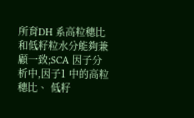所育DH 系高粒穗比和低籽粒水分能夠兼顧一致;SCA 因子分析中,因子1 中的高粒穗比、 低籽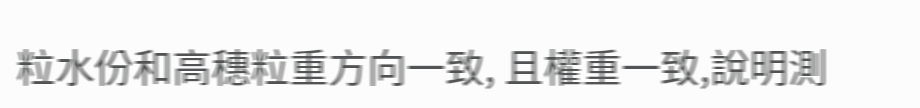粒水份和高穗粒重方向一致, 且權重一致,說明測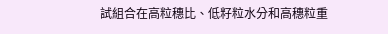試組合在高粒穗比、低籽粒水分和高穗粒重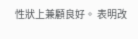性狀上兼顧良好。 表明改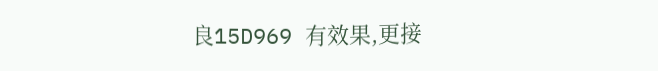良15D969 有效果,更接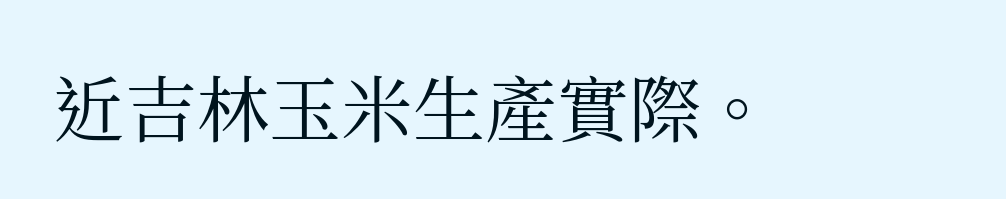近吉林玉米生產實際。